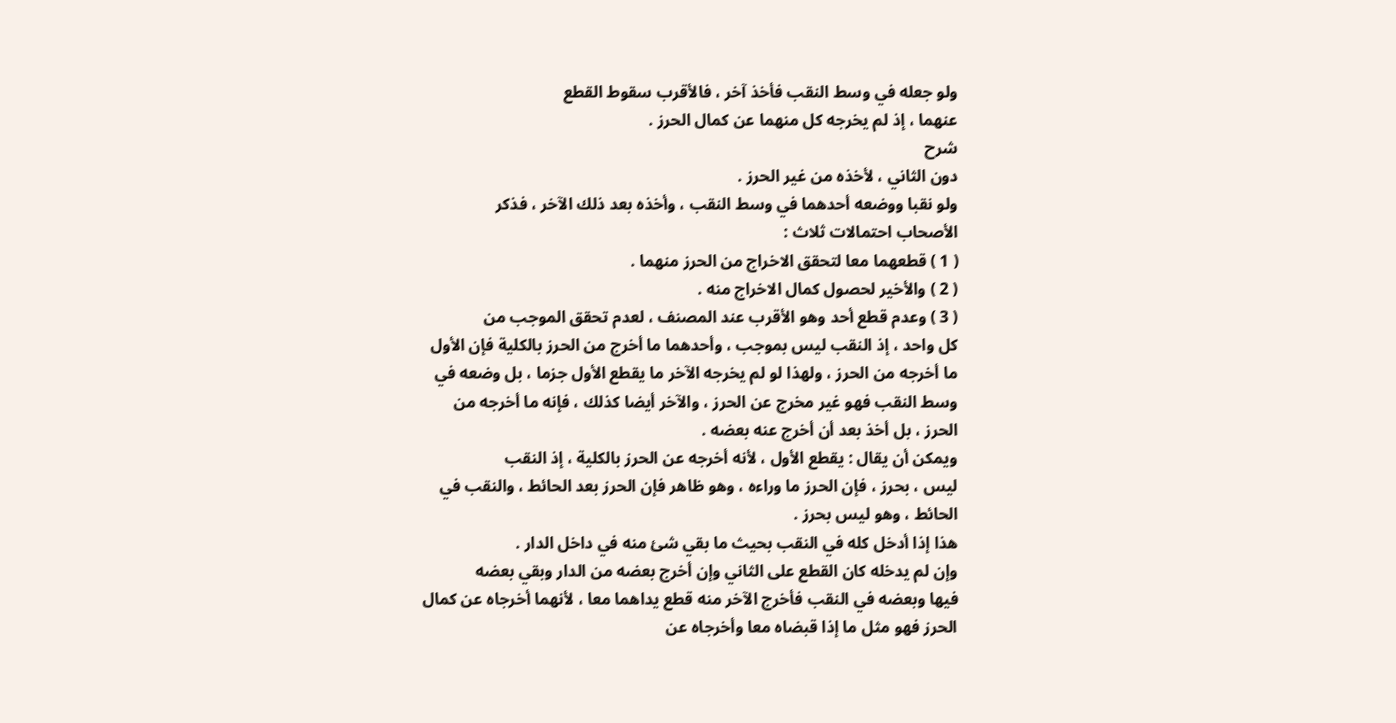ولو جعله في وسط النقب فأخذ آخر ، فالأقرب سقوط القطع
عنهما ، إذ لم يخرجه كل منهما عن كمال الحرز .
شرح
دون الثاني ، لأخذه من غير الحرز .
ولو نقبا ووضعه أحدهما في وسط النقب ، وأخذه بعد ذلك الآخر ، فذكر
الأصحاب احتمالات ثلاث :
( 1 ) قطعهما معا لتحقق الاخراج من الحرز منهما .
( 2 ) والأخير لحصول كمال الاخراج منه .
( 3 ) وعدم قطع أحد وهو الأقرب عند المصنف ، لعدم تحقق الموجب من
كل واحد ، إذ النقب ليس بموجب ، وأحدهما ما أخرج من الحرز بالكلية فإن الأول
ما أخرجه من الحرز ، ولهذا لو لم يخرجه الآخر ما يقطع الأول جزما ، بل وضعه في
وسط النقب فهو غير مخرج عن الحرز ، والآخر أيضا كذلك ، فإنه ما أخرجه من
الحرز ، بل أخذ بعد أن أخرج عنه بعضه .
ويمكن أن يقال : يقطع الأول ، لأنه أخرجه عن الحرز بالكلية ، إذ النقب
ليس ، بحرز ، فإن الحرز ما وراءه ، وهو ظاهر فإن الحرز بعد الحائط ، والنقب في
الحائط ، وهو ليس بحرز .
هذا إذا أدخل كله في النقب بحيث ما بقي شئ منه في داخل الدار .
وإن لم يدخله كان القطع على الثاني وإن أخرج بعضه من الدار وبقي بعضه
فيها وبعضه في النقب فأخرج الآخر منه قطع يداهما معا ، لأنهما أخرجاه عن كمال
الحرز فهو مثل ما إذا قبضاه معا وأخرجاه عن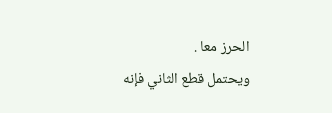الحرز معا .
ويحتمل قطع الثاني فإنه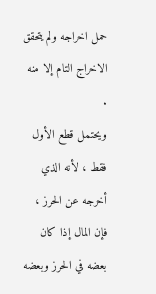حمل اخراجه ولم يتحقق الاخراج التام إلا منه .
ويحتمل قطع الأول فقط ، لأنه الذي أخرجه عن الحرز ، فإن المال إذا كان
بعضه في الحرز وبعضه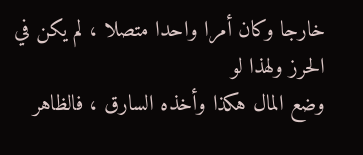خارجا وكان أمرا واحدا متصلا ، لم يكن في الحرز ولهذا لو
وضع المال هكذا وأخذه السارق ، فالظاهر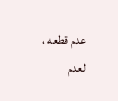عدم قطعه ، لعدم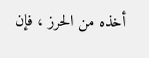أخذه من الحرز ، فإن